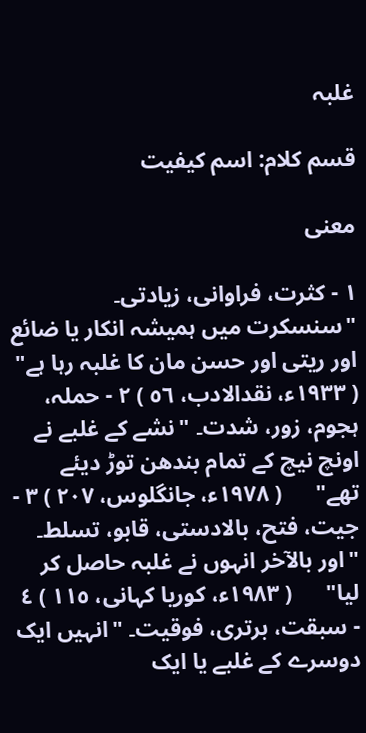غلبہ

قسم کلام: اسم کیفیت

معنی

١ - کثرت، فراوانی، زیادتی۔ "سنسکرت میں ہمیشہ انکار یا ضائع اور ریتی اور حسن مان کا غلبہ رہا ہے"      ( ١٩٣٣ء، نقدالادب، ٥٦ ) ٢ - حملہ، ہجوم، زور، شدت۔ "نشے کے غلبے نے اونچ نیچ کے تمام بندھن توڑ دیئے تھے"      ( ١٩٧٨ء، جانگلوس، ٢٠٧ ) ٣ - جیت، فتح، بالادستی، قابو، تسلط۔ "اور بالآخر انہوں نے غلبہ حاصل کر لیا"      ( ١٩٨٣ء، کوریا کہانی، ١١٥ ) ٤ - سبقت، برتری، فوقیت۔ "انہیں ایک دوسرے کے غلبے یا ایک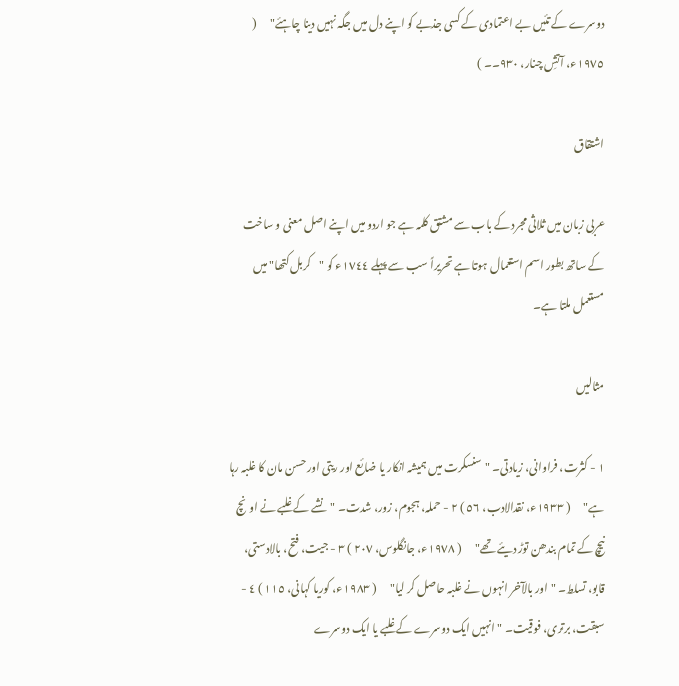دوسرے کے تئیں بے اعتمادی کے کسی جذبے کو اپنے دل میں جگہ نہیں دینا چاہئے"      ( ١٩٧٥ء، آتشِ چنار، ٩٣٠۔۔ )

اشتقاق

عربی زبان میں ثلاثی مجرد کے باب سے مشتق کلمہ ہے جو اردو میں اپنے اصل معنی و ساخت کے ساتھ بطور اسم استعمال ہوتا ہے تحریراً سب سے پہلے ١٧٤٤ء کو "کربل کتھا" میں مستعمل ملتا ہے۔

مثالیں

١ - کثرت، فراوانی، زیادتی۔ "سنسکرت میں ہمیشہ انکار یا ضائع اور ریتی اور حسن مان کا غلبہ رہا ہے"      ( ١٩٣٣ء، نقدالادب، ٥٦ ) ٢ - حملہ، ہجوم، زور، شدت۔ "نشے کے غلبے نے اونچ نیچ کے تمام بندھن توڑ دیئے تھے"      ( ١٩٧٨ء، جانگلوس، ٢٠٧ ) ٣ - جیت، فتح، بالادستی، قابو، تسلط۔ "اور بالآخر انہوں نے غلبہ حاصل کر لیا"      ( ١٩٨٣ء، کوریا کہانی، ١١٥ ) ٤ - سبقت، برتری، فوقیت۔ "انہیں ایک دوسرے کے غلبے یا ایک دوسرے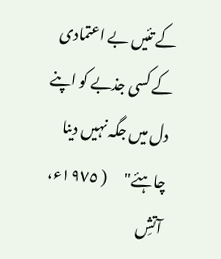کے تئیں بے اعتمادی کے کسی جذبے کو اپنے دل میں جگہ نہیں دینا چاہئے"      ( ١٩٧٥ء، آتشِ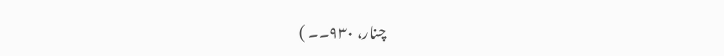چنار، ٩٣٠۔۔ )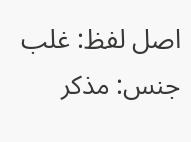اصل لفظ: غلب
جنس: مذکر